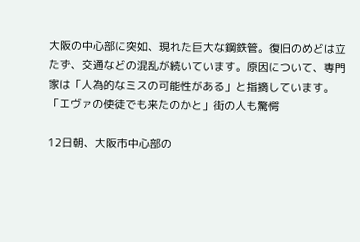大阪の中心部に突如、現れた巨大な鋼鉄管。復旧のめどは立たず、交通などの混乱が続いています。原因について、専門家は「人為的なミスの可能性がある」と指摘しています。
「エヴァの使徒でも来たのかと」街の人も驚愕

12日朝、大阪市中心部の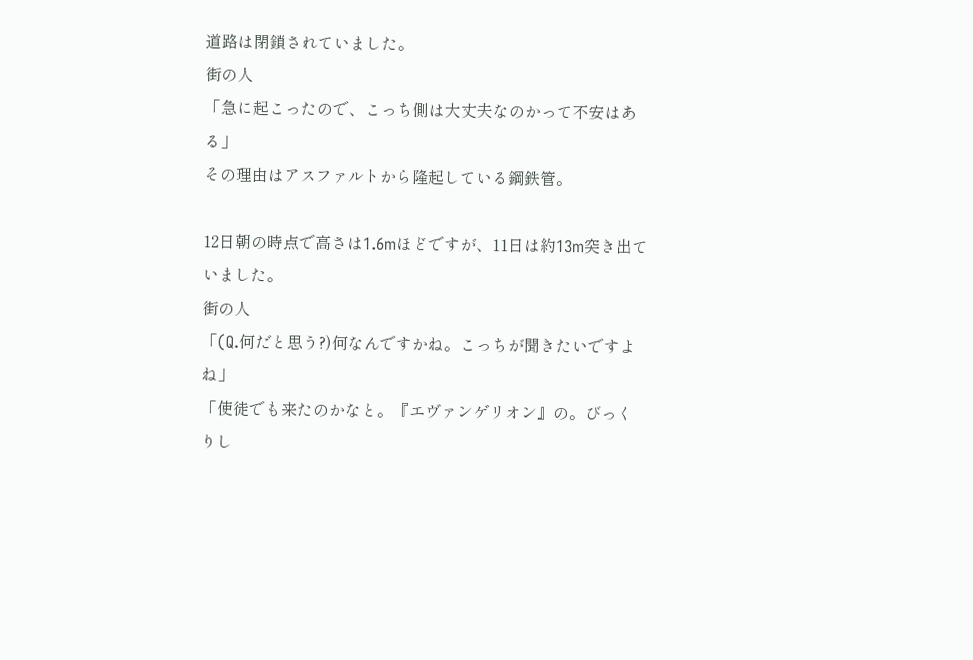道路は閉鎖されていました。
街の人
「急に起こったので、こっち側は大丈夫なのかって不安はある」
その理由はアスファルトから隆起している鋼鉄管。

12日朝の時点で高さは1.6mほどですが、11日は約13m突き出ていました。
街の人
「(Q.何だと思う?)何なんですかね。こっちが聞きたいですよね」
「使徒でも来たのかなと。『エヴァンゲリオン』の。びっくりし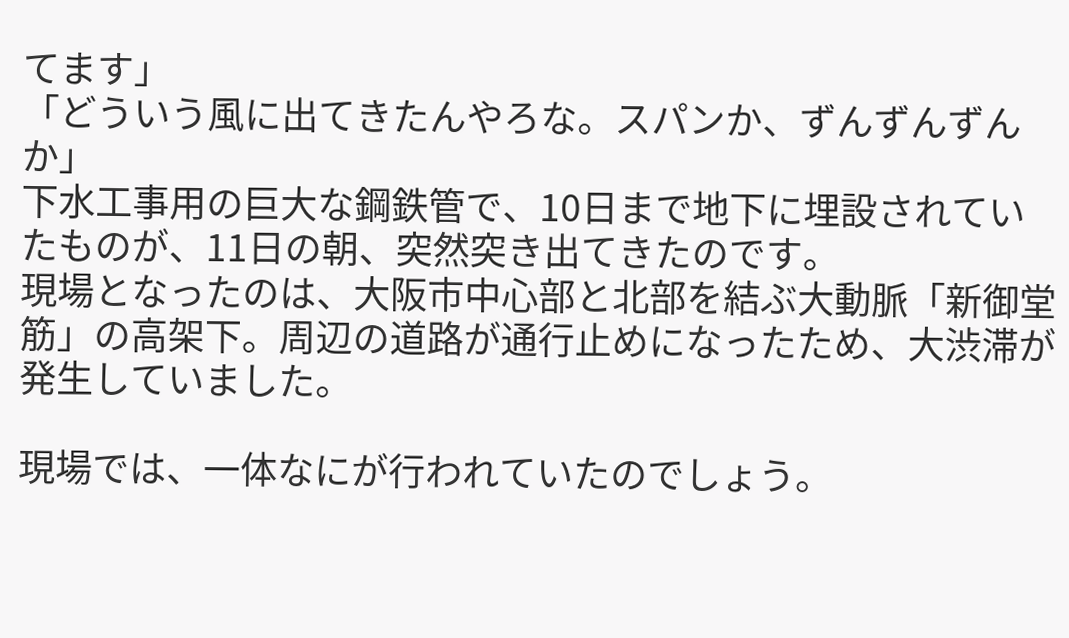てます」
「どういう風に出てきたんやろな。スパンか、ずんずんずんか」
下水工事用の巨大な鋼鉄管で、10日まで地下に埋設されていたものが、11日の朝、突然突き出てきたのです。
現場となったのは、大阪市中心部と北部を結ぶ大動脈「新御堂筋」の高架下。周辺の道路が通行止めになったため、大渋滞が発生していました。

現場では、一体なにが行われていたのでしょう。